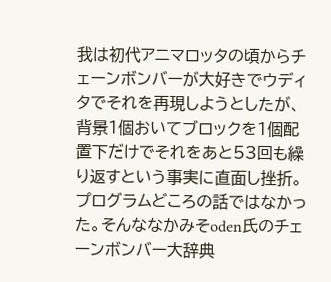我は初代アニマロッタの頃からチェーンボンバーが大好きでウディタでそれを再現しようとしたが、背景1個おいてブロックを1個配置下だけでそれをあと53回も繰り返すという事実に直面し挫折。プログラムどころの話ではなかった。そんななかみそoden氏のチェーンボンバー大辞典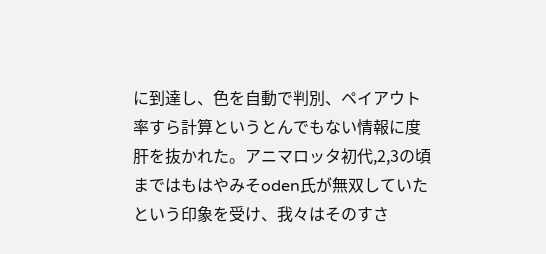に到達し、色を自動で判別、ペイアウト率すら計算というとんでもない情報に度肝を抜かれた。アニマロッタ初代,2,3の頃まではもはやみそoden氏が無双していたという印象を受け、我々はそのすさ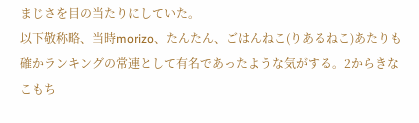まじさを目の当たりにしていた。
以下敬称略、当時morizo、たんたん、ごはんねこ(りあるねこ)あたりも確かランキングの常連として有名であったような気がする。2からきなこもち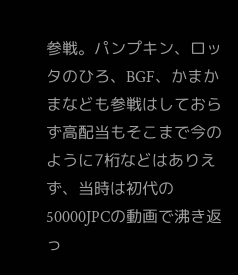参戦。パンプキン、ロッタのひろ、BGF、かまかまなども参戦はしておらず高配当もそこまで今のように7桁などはありえず、当時は初代の50000JPCの動画で沸き返っ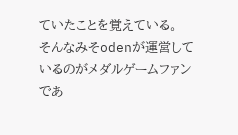ていたことを覚えている。
そんなみそodenが運営しているのがメダルゲームファンであ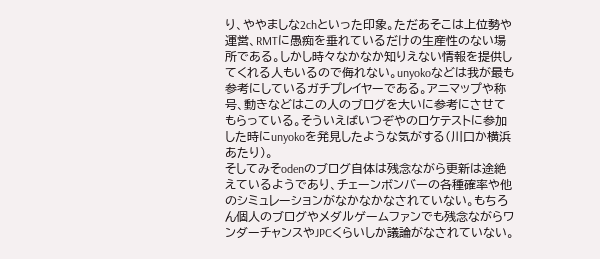り、ややましな2chといった印象。ただあそこは上位勢や運営、RMTに愚痴を垂れているだけの生産性のない場所である。しかし時々なかなか知りえない情報を提供してくれる人もいるので侮れない。unyokoなどは我が最も参考にしているガチプレイヤーである。アニマップや称号、動きなどはこの人のブログを大いに参考にさせてもらっている。そういえばいつぞやのロケテストに参加した時にunyokoを発見したような気がする(川口か横浜あたり)。
そしてみそodenのブログ自体は残念ながら更新は途絶えているようであり、チェーンボンバーの各種確率や他のシミュレーションがなかなかなされていない。もちろん個人のブログやメダルゲームファンでも残念ながらワンダーチャンスやJPCくらいしか議論がなされていない。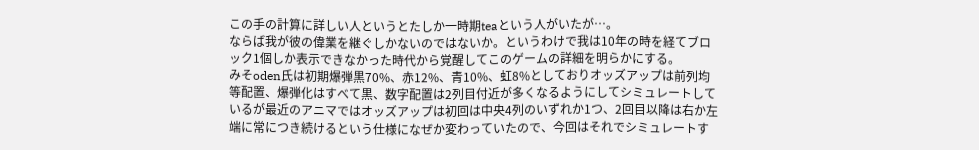この手の計算に詳しい人というとたしか一時期teaという人がいたが…。
ならば我が彼の偉業を継ぐしかないのではないか。というわけで我は10年の時を経てブロック1個しか表示できなかった時代から覚醒してこのゲームの詳細を明らかにする。
みそoden氏は初期爆弾黒70%、赤12%、青10%、虹8%としておりオッズアップは前列均等配置、爆弾化はすべて黒、数字配置は2列目付近が多くなるようにしてシミュレートしているが最近のアニマではオッズアップは初回は中央4列のいずれか1つ、2回目以降は右か左端に常につき続けるという仕様になぜか変わっていたので、今回はそれでシミュレートす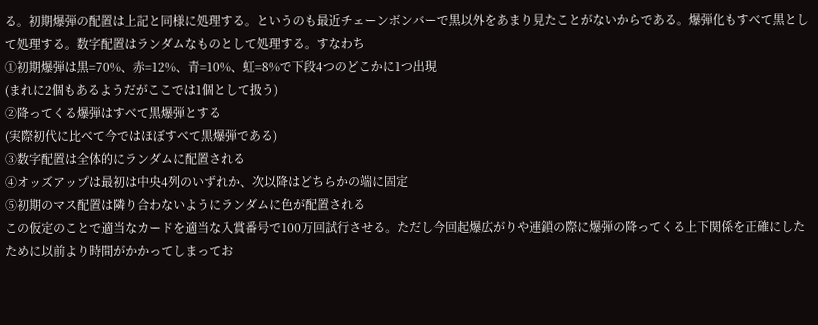る。初期爆弾の配置は上記と同様に処理する。というのも最近チェーンボンバーで黒以外をあまり見たことがないからである。爆弾化もすべて黒として処理する。数字配置はランダムなものとして処理する。すなわち
①初期爆弾は黒=70%、赤=12%、青=10%、虹=8%で下段4つのどこかに1つ出現
(まれに2個もあるようだがここでは1個として扱う)
②降ってくる爆弾はすべて黒爆弾とする
(実際初代に比べて今ではほぼすべて黒爆弾である)
③数字配置は全体的にランダムに配置される
④オッズアップは最初は中央4列のいずれか、次以降はどちらかの端に固定
⑤初期のマス配置は隣り合わないようにランダムに色が配置される
この仮定のことで適当なカードを適当な入賞番号で100万回試行させる。ただし今回起爆広がりや連鎖の際に爆弾の降ってくる上下関係を正確にしたために以前より時間がかかってしまってお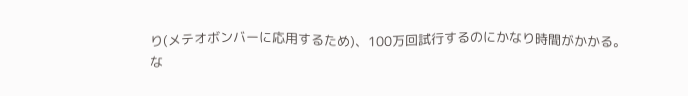り(メテオボンバーに応用するため)、100万回試行するのにかなり時間がかかる。
な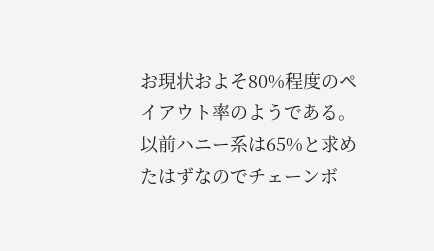お現状およそ80%程度のペイアウト率のようである。以前ハニー系は65%と求めたはずなのでチェーンボ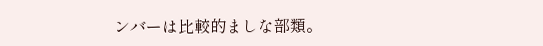ンバーは比較的ましな部類。